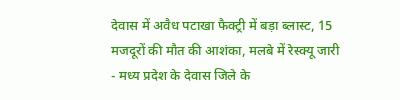देवास में अवैध पटाखा फैक्ट्री में बड़ा ब्लास्ट, 15 मजदूरों की मौत की आशंका, मलबे में रेस्क्यू जारी
- मध्य प्रदेश के देवास जिले के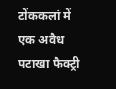टोंककलां में एक अवैध पटाखा फैक्ट्री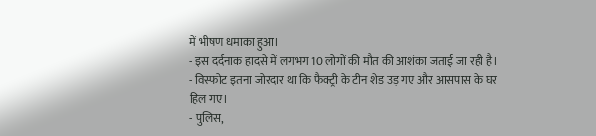में भीषण धमाका हुआ।
- इस दर्दनाक हादसे में लगभग 10 लोगों की मौत की आशंका जताई जा रही है।
- विस्फोट इतना जोरदार था कि फैक्ट्री के टीन शेड उड़ गए और आसपास के घर हिल गए।
- पुलिस,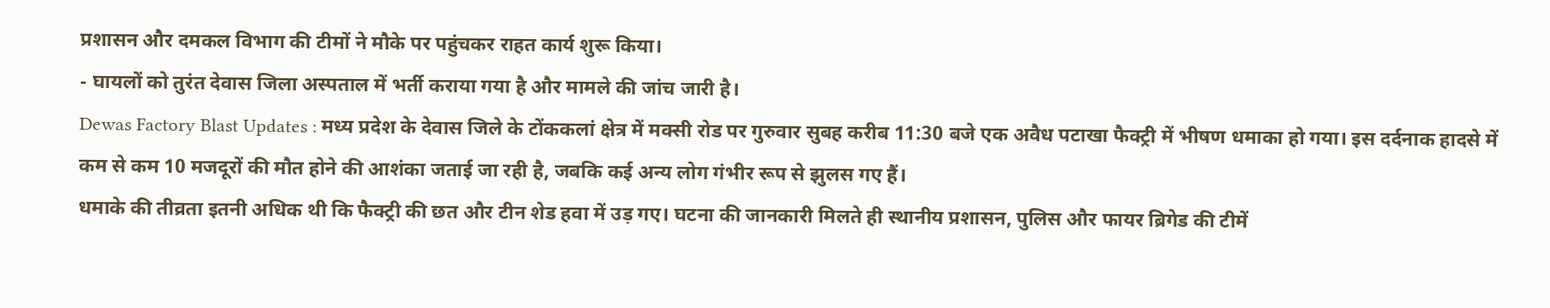प्रशासन और दमकल विभाग की टीमों ने मौके पर पहुंचकर राहत कार्य शुरू किया।
- घायलों को तुरंत देवास जिला अस्पताल में भर्ती कराया गया है और मामले की जांच जारी है।
Dewas Factory Blast Updates : मध्य प्रदेश के देवास जिले के टोंककलां क्षेत्र में मक्सी रोड पर गुरुवार सुबह करीब 11:30 बजे एक अवैध पटाखा फैक्ट्री में भीषण धमाका हो गया। इस दर्दनाक हादसे में कम से कम 10 मजदूरों की मौत होने की आशंका जताई जा रही है, जबकि कई अन्य लोग गंभीर रूप से झुलस गए हैं।
धमाके की तीव्रता इतनी अधिक थी कि फैक्ट्री की छत और टीन शेड हवा में उड़ गए। घटना की जानकारी मिलते ही स्थानीय प्रशासन, पुलिस और फायर ब्रिगेड की टीमें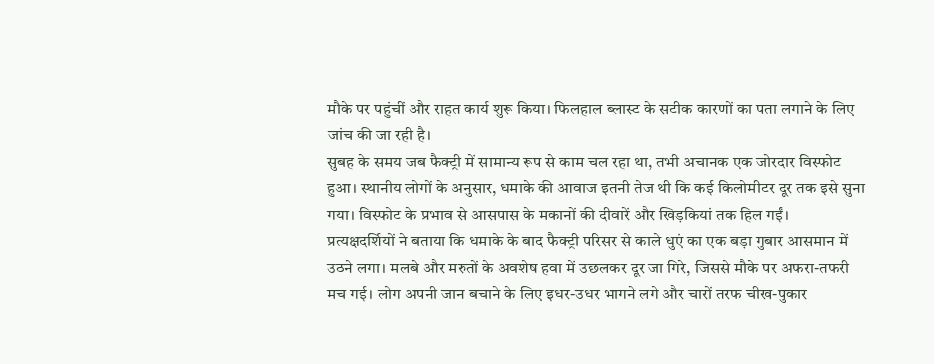मौके पर पहुंचीं और राहत कार्य शुरू किया। फिलहाल ब्लास्ट के सटीक कारणों का पता लगाने के लिए जांच की जा रही है।
सुबह के समय जब फैक्ट्री में सामान्य रूप से काम चल रहा था, तभी अचानक एक जोरदार विस्फोट हुआ। स्थानीय लोगों के अनुसार, धमाके की आवाज इतनी तेज थी कि कई किलोमीटर दूर तक इसे सुना गया। विस्फोट के प्रभाव से आसपास के मकानों की दीवारें और खिड़कियां तक हिल गईं।
प्रत्यक्षदर्शियों ने बताया कि धमाके के बाद फैक्ट्री परिसर से काले धुएं का एक बड़ा गुबार आसमान में उठने लगा। मलबे और मरुतों के अवशेष हवा में उछलकर दूर जा गिरे, जिससे मौके पर अफरा-तफरी मच गई। लोग अपनी जान बचाने के लिए इधर-उधर भागने लगे और चारों तरफ चीख-पुकार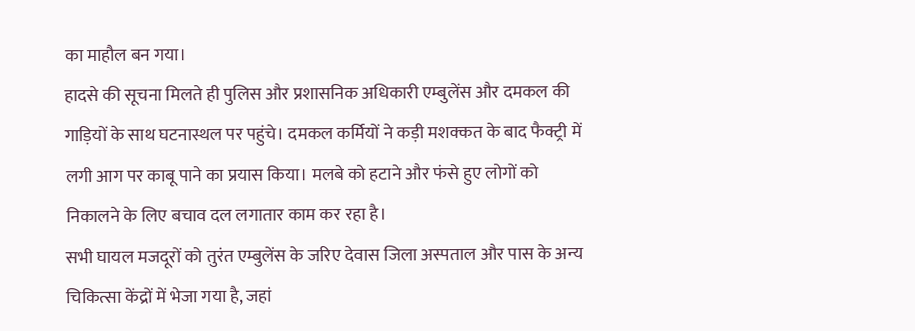का माहौल बन गया।
हादसे की सूचना मिलते ही पुलिस और प्रशासनिक अधिकारी एम्बुलेंस और दमकल की गाड़ियों के साथ घटनास्थल पर पहुंचे। दमकल कर्मियों ने कड़ी मशक्कत के बाद फैक्ट्री में लगी आग पर काबू पाने का प्रयास किया। मलबे को हटाने और फंसे हुए लोगों को निकालने के लिए बचाव दल लगातार काम कर रहा है।
सभी घायल मजदूरों को तुरंत एम्बुलेंस के जरिए देवास जिला अस्पताल और पास के अन्य चिकित्सा केंद्रों में भेजा गया है, जहां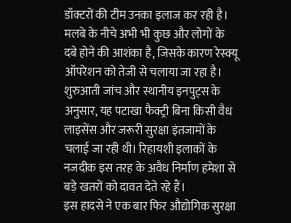डॉक्टरों की टीम उनका इलाज कर रही है। मलबे के नीचे अभी भी कुछ और लोगों के दबे होने की आशंका है, जिसके कारण रेस्क्यू ऑपरेशन को तेजी से चलाया जा रहा है।
शुरुआती जांच और स्थानीय इनपुट्स के अनुसार, यह पटाखा फैक्ट्री बिना किसी वैध लाइसेंस और जरूरी सुरक्षा इंतजामों के चलाई जा रही थी। रिहायशी इलाकों के नजदीक इस तरह के अवैध निर्माण हमेशा से बड़े खतरों को दावत देते रहे हैं।
इस हादसे ने एक बार फिर औद्योगिक सुरक्षा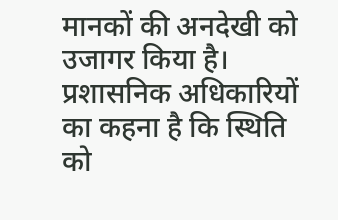मानकों की अनदेखी को उजागर किया है। प्रशासनिक अधिकारियों का कहना है कि स्थिति को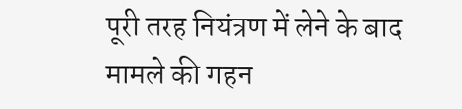पूरी तरह नियंत्रण में लेने के बाद मामले की गहन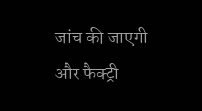जांच की जाएगी और फैक्ट्री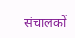संचालकों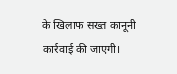के खिलाफ सख्त कानूनी कार्रवाई की जाएगी।